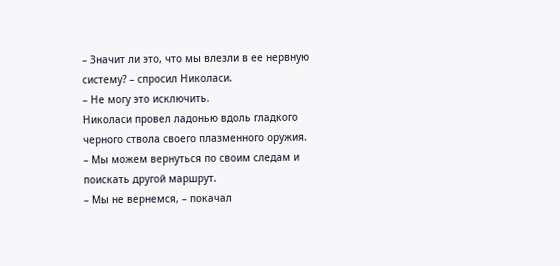– Значит ли это, что мы влезли в ее нервную систему? – спросил Николаси.
– Не могу это исключить.
Николаси провел ладонью вдоль гладкого черного ствола своего плазменного оружия.
– Мы можем вернуться по своим следам и поискать другой маршрут.
– Мы не вернемся, – покачал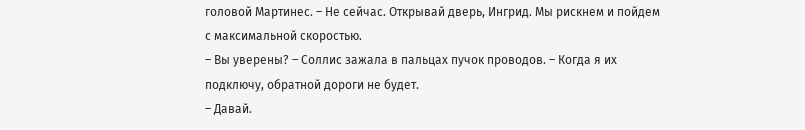головой Мартинес. – Не сейчас. Открывай дверь, Ингрид. Мы рискнем и пойдем с максимальной скоростью.
– Вы уверены? – Соллис зажала в пальцах пучок проводов. – Когда я их подключу, обратной дороги не будет.
– Давай.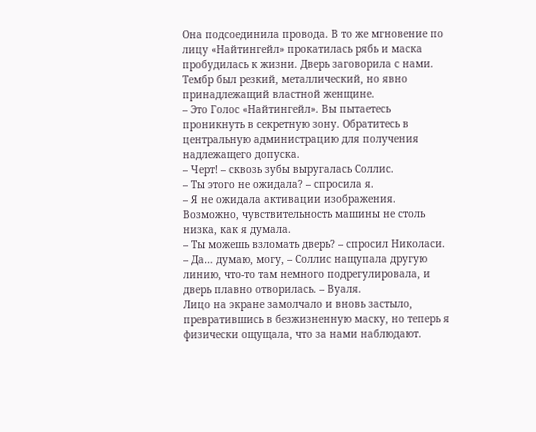Она подсоединила провода. В то же мгновение по лицу «Найтингейл» прокатилась рябь и маска пробудилась к жизни. Дверь заговорила с нами. Тембр был резкий, металлический, но явно принадлежащий властной женщине.
– Это Голос «Найтингейл». Вы пытаетесь проникнуть в секретную зону. Обратитесь в центральную администрацию для получения надлежащего допуска.
– Черт! – сквозь зубы выругалась Соллис.
– Ты этого не ожидала? – спросила я.
– Я не ожидала активации изображения. Возможно, чувствительность машины не столь низка, как я думала.
– Ты можешь взломать дверь? – спросил Николаси.
– Да… думаю, могу, – Соллис нащупала другую линию, что‑то там немного подрегулировала, и дверь плавно отворилась. – Вуаля.
Лицо на экране замолчало и вновь застыло, превратившись в безжизненную маску, но теперь я физически ощущала, что за нами наблюдают.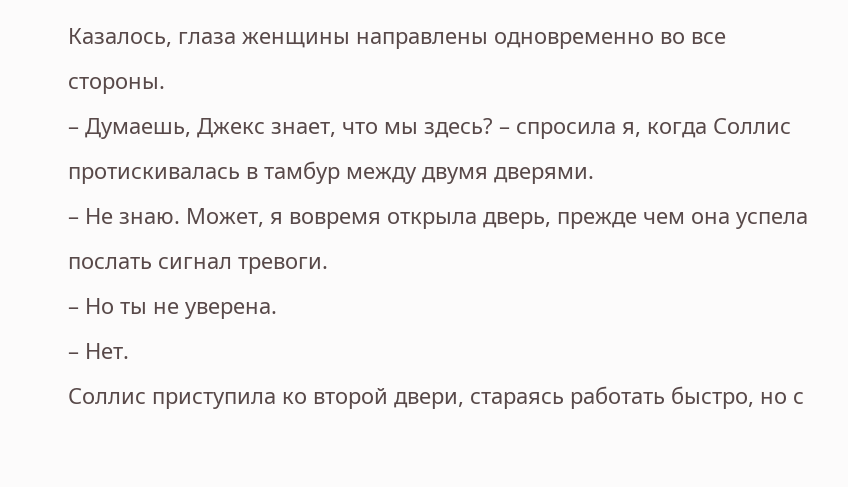Казалось, глаза женщины направлены одновременно во все стороны.
– Думаешь, Джекс знает, что мы здесь? – спросила я, когда Соллис протискивалась в тамбур между двумя дверями.
– Не знаю. Может, я вовремя открыла дверь, прежде чем она успела послать сигнал тревоги.
– Но ты не уверена.
– Нет.
Соллис приступила ко второй двери, стараясь работать быстро, но с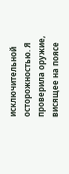исключительной осторожностью. Я проверила оружие, висящее на поясе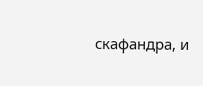скафандра, и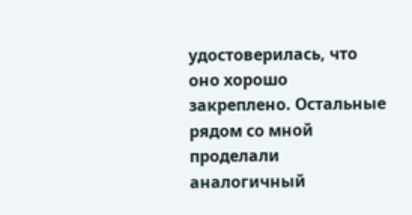удостоверилась, что оно хорошо закреплено. Остальные рядом со мной проделали аналогичный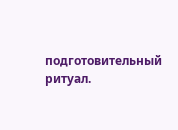подготовительный ритуал.